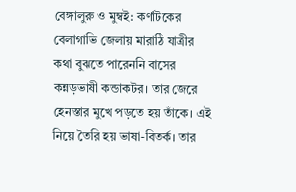বেঙ্গালুরু ও মুম্বই: কর্ণাটকের বেলাগাভি জেলায় মারাঠি যাত্রীর কথা বুঝতে পারেননি বাসের কন্নড়ভাষী কন্ডাকটর। তার জেরে হেনস্তার মুখে পড়তে হয় তাঁকে। এই নিয়ে তৈরি হয় ভাষা-বিতর্ক। তার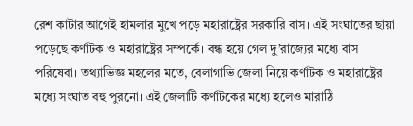রেশ কাটার আগেই হামলার মুখে পড়ে মহারাষ্ট্রের সরকারি বাস। এই সংঘাতের ছায়া পড়েছে কর্ণাটক ও মহারাষ্ট্রের সম্পর্কে। বন্ধ হয়ে গেল দু’রাজ্যের মধ্যে বাস পরিষেবা। তথ্যাভিজ্ঞ মহলের মতে, বেলাগাভি জেলা নিয়ে কর্ণাটক ও মহারাষ্ট্রের মধ্যে সংঘাত বহু পুরনো। এই জেলাটি কর্ণাটকের মধ্যে হলেও মারাঠি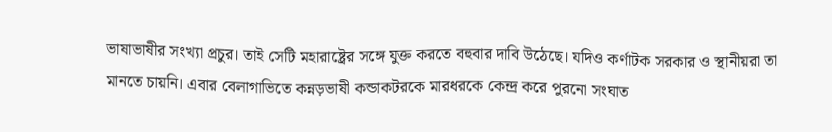ভাষাভাষীর সংখ্যা প্রচুর। তাই সেটি মহারাষ্ট্রের সঙ্গে যুক্ত করতে বহুবার দাবি উঠেছে। যদিও কর্ণাটক সরকার ও স্থানীয়রা তা মানতে চায়নি। এবার বেলাগাভিতে কন্নড়ভাষী কন্ডাকটরকে মারধরকে কেন্দ্র করে পুরনো সংঘাত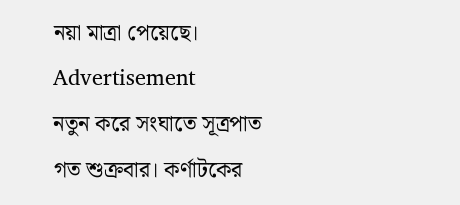নয়া মাত্রা পেয়েছে।
Advertisement
নতুন করে সংঘাতে সূত্রপাত গত শুক্রবার। কর্ণাটকের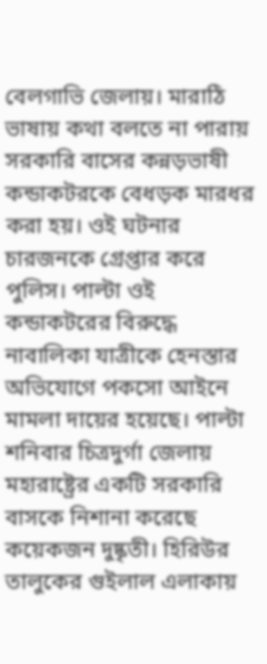বেলগাভি জেলায়। মারাঠি ভাষায় কথা বলতে না পারায় সরকারি বাসের কন্নড়ভাষী কন্ডাকটরকে বেধড়ক মারধর করা হয়। ওই ঘটনার চারজনকে গ্রেপ্তার করে পুলিস। পাল্টা ওই কন্ডাকটরের বিরুদ্ধে নাবালিকা যাত্রীকে হেনস্তার অভিযোগে পকসো আইনে মামলা দায়ের হয়েছে। পাল্টা শনিবার চিত্রদুর্গা জেলায় মহারাষ্ট্রের একটি সরকারি বাসকে নিশানা করেছে কয়েকজন দুষ্কৃতী। হিরিউর তালুকের গুইলাল এলাকায়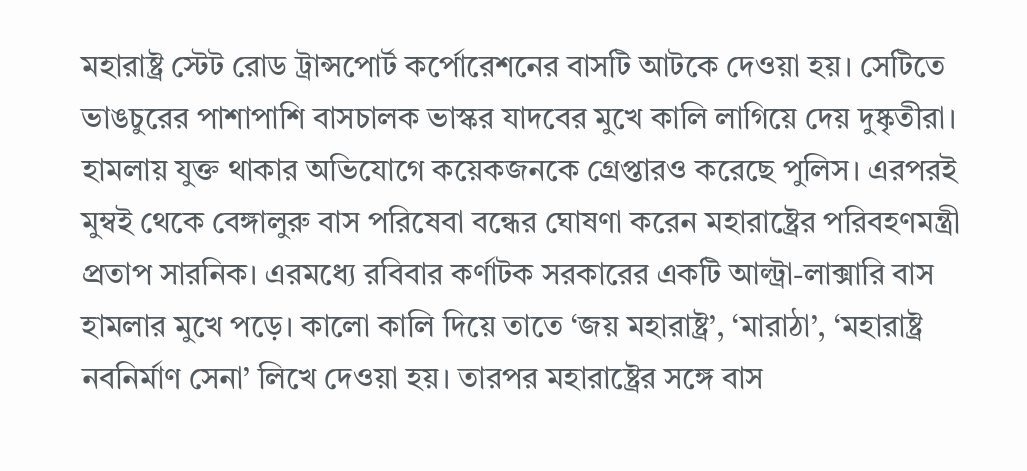মহারাষ্ট্র স্টেট রোড ট্রান্সপোর্ট কর্পোরেশনের বাসটি আটকে দেওয়া হয়। সেটিতে ভাঙচুরের পাশাপাশি বাসচালক ভাস্কর যাদবের মুখে কালি লাগিয়ে দেয় দুষ্কৃতীরা। হামলায় যুক্ত থাকার অভিযোগে কয়েকজনকে গ্রেপ্তারও করেছে পুলিস। এরপরই মুম্বই থেকে বেঙ্গালুরু বাস পরিষেবা বন্ধের ঘোষণা করেন মহারাষ্ট্রের পরিবহণমন্ত্রী প্রতাপ সারনিক। এরমধ্যে রবিবার কর্ণাটক সরকারের একটি আল্ট্রা-লাক্সারি বাস হামলার মুখে পড়ে। কালো কালি দিয়ে তাতে ‘জয় মহারাষ্ট্র’, ‘মারাঠা’, ‘মহারাষ্ট্র নবনির্মাণ সেনা’ লিখে দেওয়া হয়। তারপর মহারাষ্ট্রের সঙ্গে বাস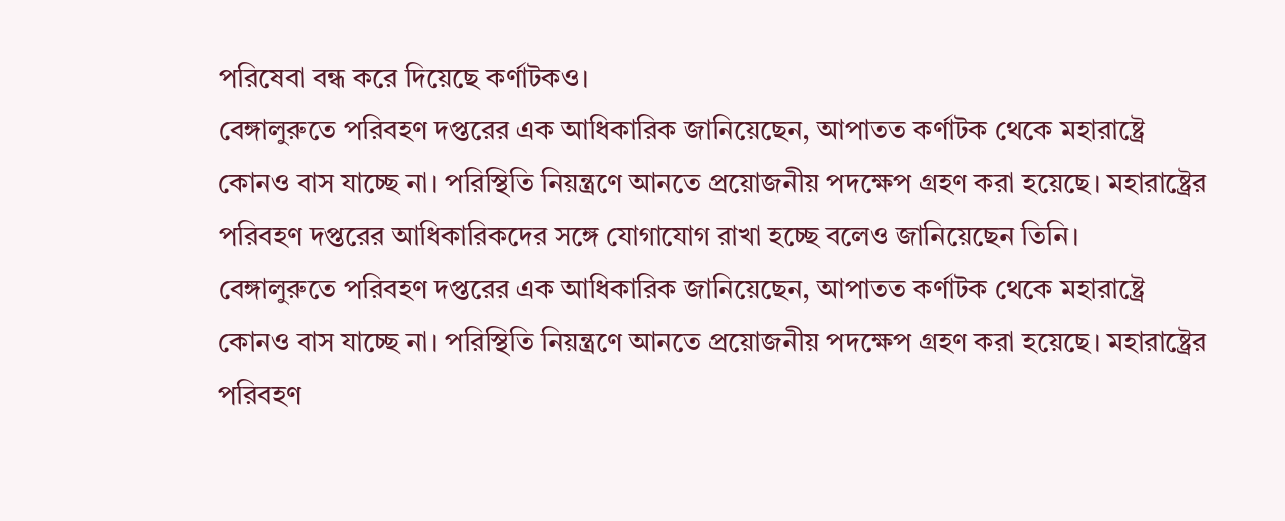পরিষেবা বন্ধ করে দিয়েছে কর্ণাটকও।
বেঙ্গালুরুতে পরিবহণ দপ্তরের এক আধিকারিক জানিয়েছেন, আপাতত কর্ণাটক থেকে মহারাষ্ট্রে কোনও বাস যাচ্ছে না। পরিস্থিতি নিয়ন্ত্রণে আনতে প্রয়োজনীয় পদক্ষেপ গ্রহণ করা হয়েছে। মহারাষ্ট্রের পরিবহণ দপ্তরের আধিকারিকদের সঙ্গে যোগাযোগ রাখা হচ্ছে বলেও জানিয়েছেন তিনি।
বেঙ্গালুরুতে পরিবহণ দপ্তরের এক আধিকারিক জানিয়েছেন, আপাতত কর্ণাটক থেকে মহারাষ্ট্রে কোনও বাস যাচ্ছে না। পরিস্থিতি নিয়ন্ত্রণে আনতে প্রয়োজনীয় পদক্ষেপ গ্রহণ করা হয়েছে। মহারাষ্ট্রের পরিবহণ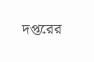দপ্তরের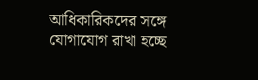আধিকারিকদের সঙ্গে যোগাযোগ রাখা হচ্ছে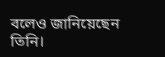বলেও জানিয়েছেন তিনি।